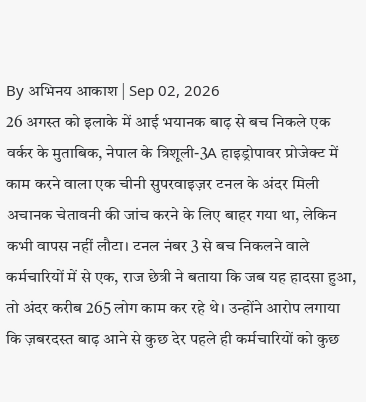By अभिनय आकाश | Sep 02, 2026
26 अगस्त को इलाके में आई भयानक बाढ़ से बच निकले एक वर्कर के मुताबिक, नेपाल के त्रिशूली-3A हाइड्रोपावर प्रोजेक्ट में काम करने वाला एक चीनी सुपरवाइज़र टनल के अंदर मिली अचानक चेतावनी की जांच करने के लिए बाहर गया था, लेकिन कभी वापस नहीं लौटा। टनल नंबर 3 से बच निकलने वाले कर्मचारियों में से एक, राज छेत्री ने बताया कि जब यह हादसा हुआ, तो अंदर करीब 265 लोग काम कर रहे थे। उन्होंने आरोप लगाया कि ज़बरदस्त बाढ़ आने से कुछ देर पहले ही कर्मचारियों को कुछ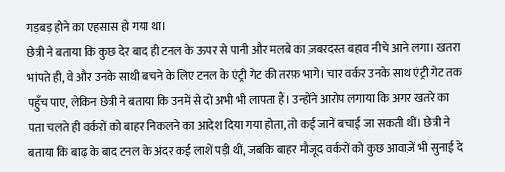गड़बड़ होने का एहसास हो गया था।
छेत्री ने बताया कि कुछ देर बाद ही टनल के ऊपर से पानी और मलबे का ज़बरदस्त बहाव नीचे आने लगा। खतरा भांपते ही, वे और उनके साथी बचने के लिए टनल के एंट्री गेट की तरफ़ भागे। चार वर्कर उनके साथ एंट्री गेट तक पहुँच पाए, लेकिन छेत्री ने बताया कि उनमें से दो अभी भी लापता हैं। उन्होंने आरोप लगाया कि अगर खतरे का पता चलते ही वर्करों को बाहर निकलने का आदेश दिया गया होता, तो कई जानें बचाई जा सकती थीं। छेत्री ने बताया कि बाढ़ के बाद टनल के अंदर कई लाशें पड़ी थीं, जबकि बाहर मौजूद वर्करों को कुछ आवाज़ें भी सुनाई दे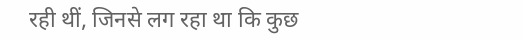रही थीं, जिनसे लग रहा था कि कुछ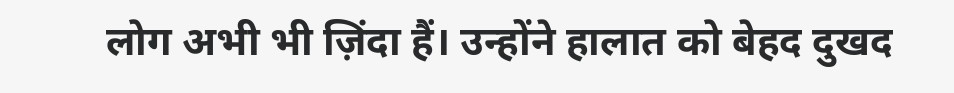लोग अभी भी ज़िंदा हैं। उन्होंने हालात को बेहद दुखद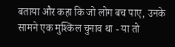बताया और कहा कि जो लोग बच पाए, उनके सामने एक मुश्किल चुनाव था - या तो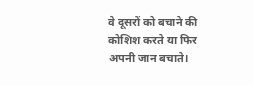वे दूसरों को बचाने की कोशिश करते या फिर अपनी जान बचाते।